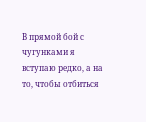В прямой бой с чугунками я вступаю редко, а на то, чтобы отбиться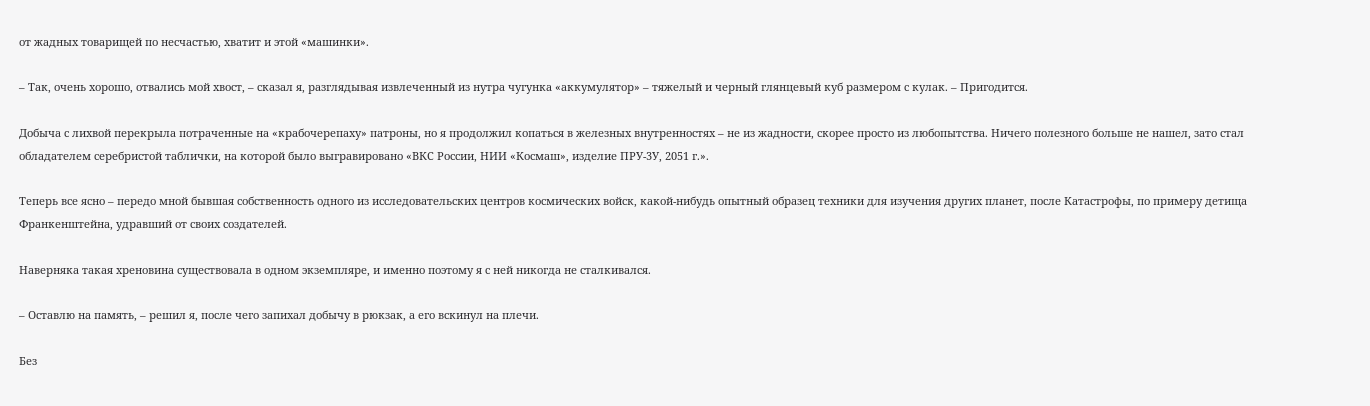от жадных товарищей по несчастью, хватит и этой «машинки».

– Так, очень хорошо, отвались мой хвост, – сказал я, разглядывая извлеченный из нутра чугунка «аккумулятор» – тяжелый и черный глянцевый куб размером с кулак. – Пригодится.

Добыча с лихвой перекрыла потраченные на «крабочерепаху» патроны, но я продолжил копаться в железных внутренностях – не из жадности, скорее просто из любопытства. Ничего полезного больше не нашел, зато стал обладателем серебристой таблички, на которой было выгравировано «ВКС России, НИИ «Космаш», изделие ПРУ-3У, 2051 г.».

Теперь все ясно – передо мной бывшая собственность одного из исследовательских центров космических войск, какой-нибудь опытный образец техники для изучения других планет, после Катастрофы, по примеру детища Франкенштейна, удравший от своих создателей.

Наверняка такая хреновина существовала в одном экземпляре, и именно поэтому я с ней никогда не сталкивался.

– Оставлю на память, – решил я, после чего запихал добычу в рюкзак, а его вскинул на плечи.

Без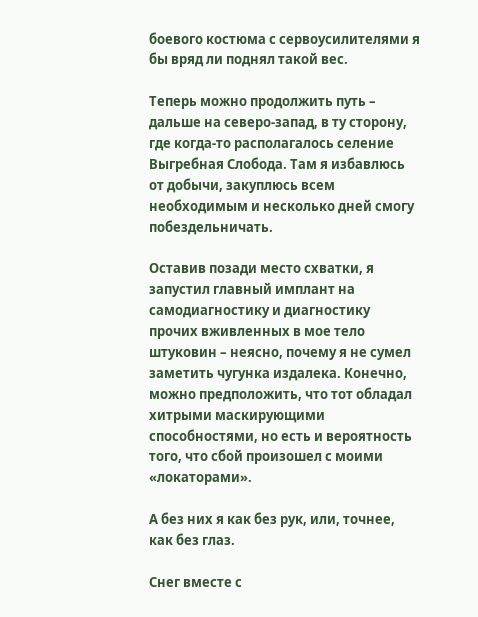боевого костюма с сервоусилителями я бы вряд ли поднял такой вес.

Теперь можно продолжить путь – дальше на северо-запад, в ту сторону, где когда-то располагалось селение Выгребная Слобода. Там я избавлюсь от добычи, закуплюсь всем необходимым и несколько дней смогу побездельничать.

Оставив позади место схватки, я запустил главный имплант на самодиагностику и диагностику прочих вживленных в мое тело штуковин – неясно, почему я не сумел заметить чугунка издалека. Конечно, можно предположить, что тот обладал хитрыми маскирующими способностями, но есть и вероятность того, что сбой произошел с моими «локаторами».

А без них я как без рук, или, точнее, как без глаз.

Снег вместе с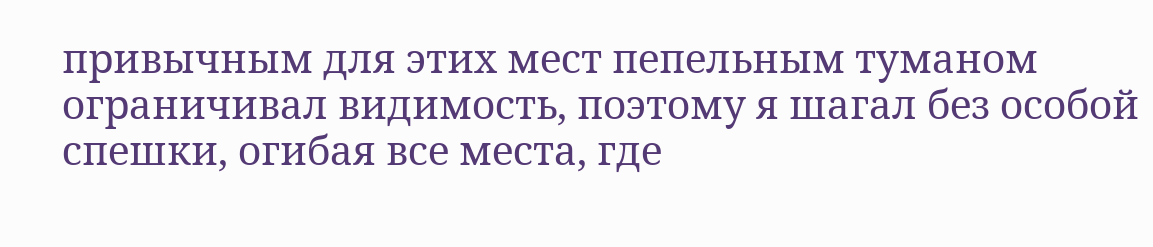привычным для этих мест пепельным туманом ограничивал видимость, поэтому я шагал без особой спешки, огибая все места, где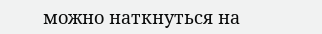можно наткнуться на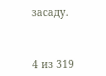засаду.



4 из 319